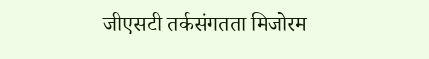जीएसटी तर्कसंगतता मिजोरम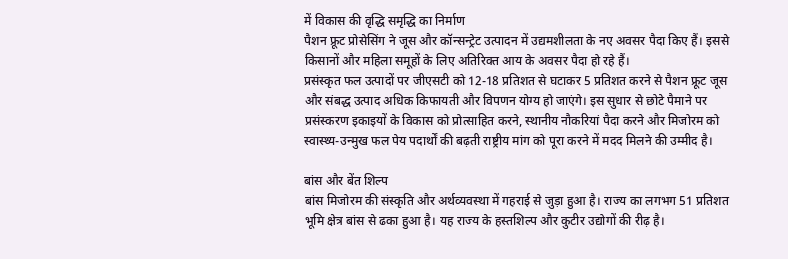में विकास की वृद्धि समृद्धि का निर्माण
पैशन फ्रूट प्रोसेसिंग ने जूस और कॉन्सन्ट्रेट उत्पादन में उद्यमशीलता के नए अवसर पैदा किए हैं। इससे किसानों और महिला समूहों के लिए अतिरिक्त आय के अवसर पैदा हो रहे हैं।
प्रसंस्कृत फल उत्पादों पर जीएसटी को 12-18 प्रतिशत से घटाकर 5 प्रतिशत करने से पैशन फ्रूट जूस और संबद्ध उत्पाद अधिक किफायती और विपणन योग्य हो जाएंगे। इस सुधार से छोटे पैमाने पर प्रसंस्करण इकाइयों के विकास को प्रोत्साहित करने, स्थानीय नौकरियां पैदा करने और मिजोरम को स्वास्थ्य-उन्मुख फल पेय पदार्थों की बढ़ती राष्ट्रीय मांग को पूरा करने में मदद मिलने की उम्मीद है।

बांस और बेंत शिल्प
बांस मिजोरम की संस्कृति और अर्थव्यवस्था में गहराई से जुड़ा हुआ है। राज्य का लगभग 51 प्रतिशत भूमि क्षेत्र बांस से ढका हुआ है। यह राज्य के हस्तशिल्प और कुटीर उद्योगों की रीढ़ है।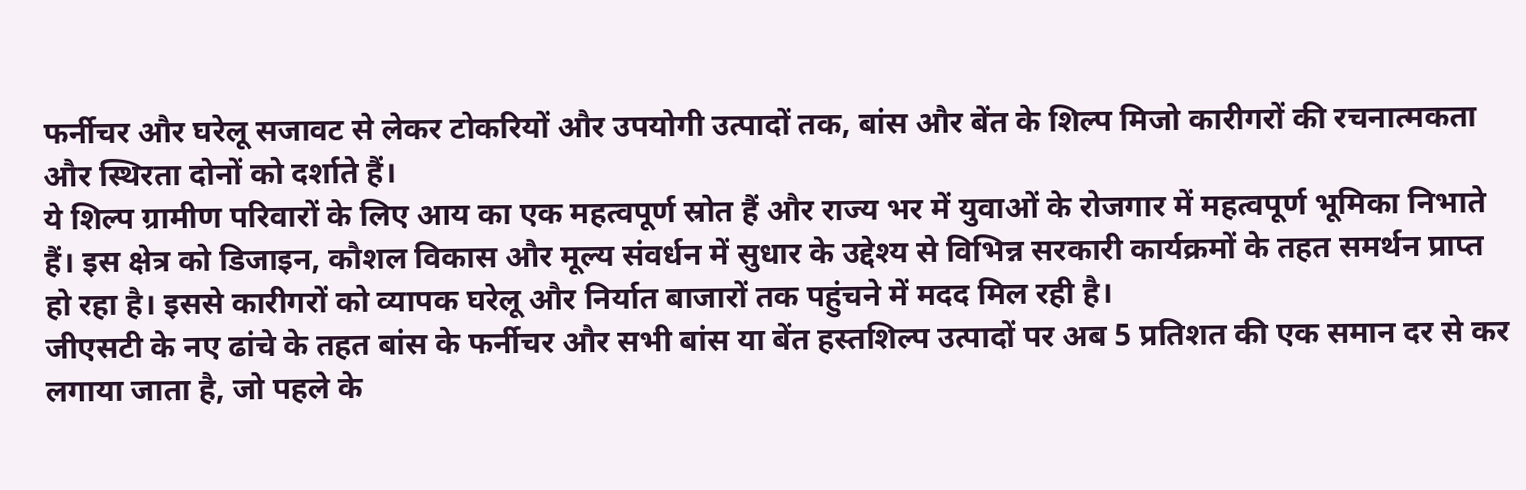फर्नीचर और घरेलू सजावट से लेकर टोकरियों और उपयोगी उत्पादों तक, बांस और बेंत के शिल्प मिजो कारीगरों की रचनात्मकता और स्थिरता दोनों को दर्शाते हैं।
ये शिल्प ग्रामीण परिवारों के लिए आय का एक महत्वपूर्ण स्रोत हैं और राज्य भर में युवाओं के रोजगार में महत्वपूर्ण भूमिका निभाते हैं। इस क्षेत्र को डिजाइन, कौशल विकास और मूल्य संवर्धन में सुधार के उद्देश्य से विभिन्न सरकारी कार्यक्रमों के तहत समर्थन प्राप्त हो रहा है। इससे कारीगरों को व्यापक घरेलू और निर्यात बाजारों तक पहुंचने में मदद मिल रही है।
जीएसटी के नए ढांचे के तहत बांस के फर्नीचर और सभी बांस या बेंत हस्तशिल्प उत्पादों पर अब 5 प्रतिशत की एक समान दर से कर लगाया जाता है, जो पहले के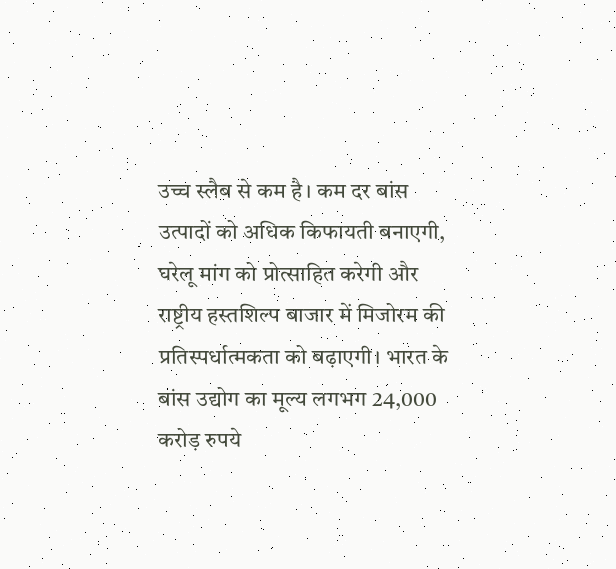उच्च स्लैब से कम है। कम दर बांस उत्पादों को अधिक किफायती बनाएगी, घरेलू मांग को प्रोत्साहित करेगी और राष्ट्रीय हस्तशिल्प बाजार में मिजोरम की प्रतिस्पर्धात्मकता को बढ़ाएगी। भारत के बांस उद्योग का मूल्य लगभग 24,000 करोड़ रुपये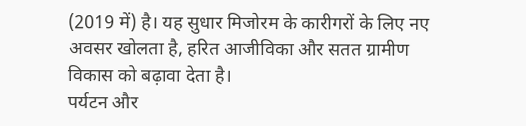(2019 में) है। यह सुधार मिजोरम के कारीगरों के लिए नए अवसर खोलता है, हरित आजीविका और सतत ग्रामीण विकास को बढ़ावा देता है।
पर्यटन और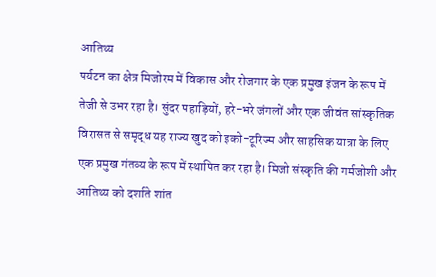आतिथ्य
पर्यटन का क्षेत्र मिजोरम में विकास और रोजगार के एक प्रमुख इंजन के रूप में तेजी से उभर रहा है। सुंदर पहाड़ियों, हरे-भरे जंगलों और एक जीवंत सांस्कृतिक विरासत से समृद्ध यह राज्य खुद को इको-टूरिज्म और साहसिक यात्रा के लिए एक प्रमुख गंतव्य के रूप में स्थापित कर रहा है। मिजो संस्कृति की गर्मजोशी और आतिथ्य को दर्शाते शांत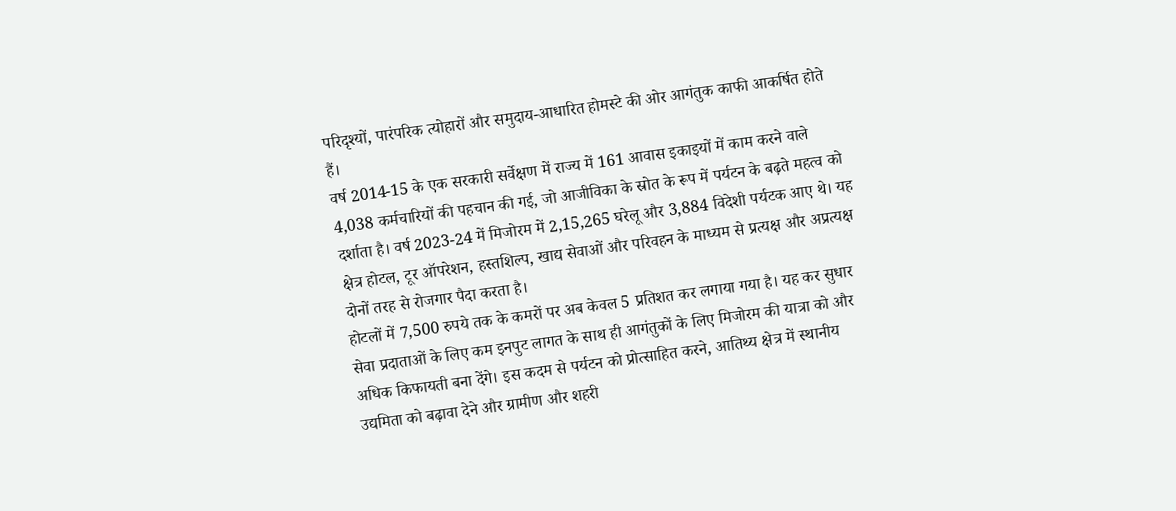परिदृश्यों, पारंपरिक त्योहारों और समुदाय-आधारित होमस्टे की ओर आगंतुक काफी आकर्षित होते हैं।
वर्ष 2014-15 के एक सरकारी सर्वेक्षण में राज्य में 161 आवास इकाइयों में काम करने वाले 4,038 कर्मचारियों की पहचान की गई, जो आजीविका के स्रोत के रूप में पर्यटन के बढ़ते महत्व को दर्शाता है। वर्ष 2023-24 में मिजोरम में 2,15,265 घरेलू और 3,884 विदेशी पर्यटक आए थे। यह क्षेत्र होटल, टूर ऑपरेशन, हस्तशिल्प, खाद्य सेवाओं और परिवहन के माध्यम से प्रत्यक्ष और अप्रत्यक्ष दोनों तरह से रोजगार पैदा करता है।
होटलों में 7,500 रुपये तक के कमरों पर अब केवल 5 प्रतिशत कर लगाया गया है। यह कर सुधार सेवा प्रदाताओं के लिए कम इनपुट लागत के साथ ही आगंतुकों के लिए मिजोरम की यात्रा को और अधिक किफायती बना देंगे। इस कदम से पर्यटन को प्रोत्साहित करने, आतिथ्य क्षेत्र में स्थानीय उद्यमिता को बढ़ावा देने और ग्रामीण और शहरी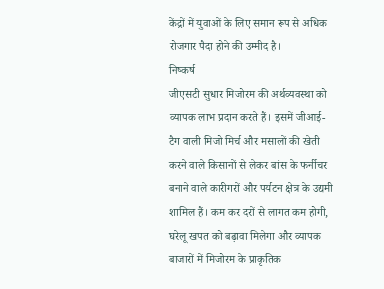केंद्रों में युवाओं के लिए समान रूप से अधिक रोजगार पैदा होने की उम्मीद है।
निष्कर्ष
जीएसटी सुधार मिजोरम की अर्थव्यवस्था को व्यापक लाभ प्रदान करते हैं। इसमें जीआई-टैग वाली मिजो मिर्च और मसालों की खेती करने वाले किसानों से लेकर बांस के फर्नीचर बनाने वाले कारीगरों और पर्यटन क्षेत्र के उद्यमी शामिल हैं। कम कर दरों से लागत कम होगी, घरेलू खपत को बढ़ावा मिलेगा और व्यापक बाजारों में मिजोरम के प्राकृतिक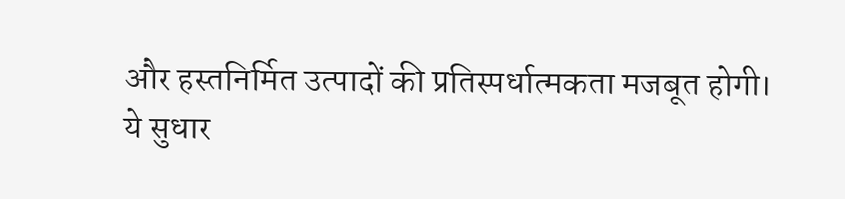और हस्तनिर्मित उत्पादों की प्रतिस्पर्धात्मकता मजबूत होगी।
ये सुधार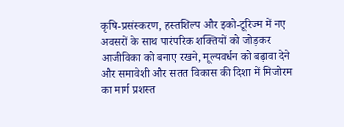कृषि-प्रसंस्करण, हस्तशिल्प और इको-टूरिज्म में नए अवसरों के साथ पारंपरिक शक्तियों को जोड़कर आजीविका को बनाए रखने, मूल्यवर्धन को बढ़ावा देने और समावेशी और सतत विकास की दिशा में मिजोरम का मार्ग प्रशस्त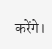करेंगे।